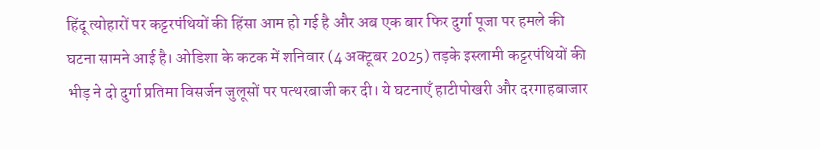हिंदू त्योहारों पर कट्टरपंथियों की हिंसा आम हो गई है और अब एक बार फिर दुर्गा पूजा पर हमले की घटना सामने आई है। ओडिशा के कटक में शनिवार (4 अक्टूबर 2025) तड़के इस्लामी कट्टरपंथियों की भीड़ ने दो दुर्गा प्रतिमा विसर्जन जुलूसों पर पत्थरबाजी कर दी। ये घटनाएँ हाटीपोखरी और दरगाहबाजार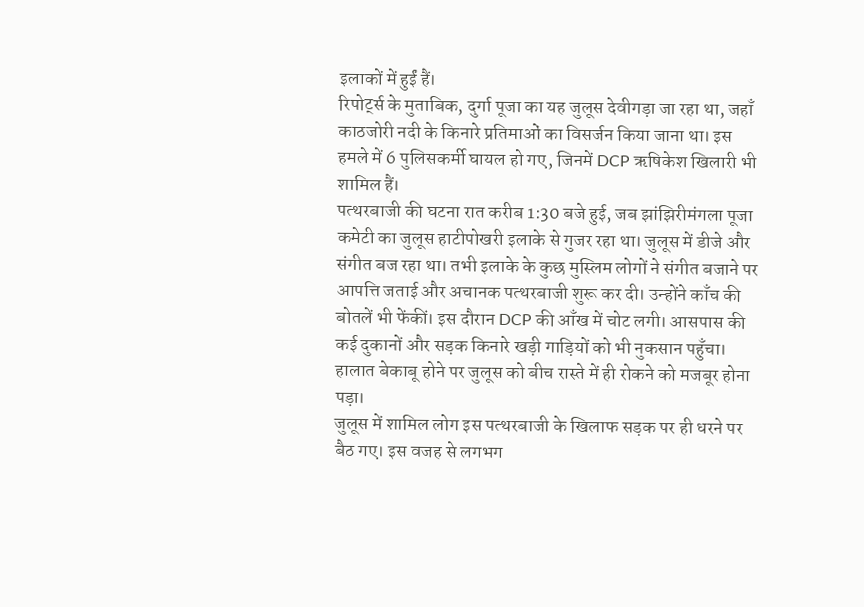इलाकों में हुईं हैं।
रिपोर्ट्स के मुताबिक, दुर्गा पूजा का यह जुलूस देवीगड़ा जा रहा था, जहाँ काठजोरी नदी के किनारे प्रतिमाओं का विसर्जन किया जाना था। इस हमले में 6 पुलिसकर्मी घायल हो गए, जिनमें DCP ऋषिकेश खिलारी भी शामिल हैं।
पत्थरबाजी की घटना रात करीब 1:30 बजे हुई, जब झांझिरीमंगला पूजा कमेटी का जुलूस हाटीपोखरी इलाके से गुजर रहा था। जुलूस में डीजे और संगीत बज रहा था। तभी इलाके के कुछ मुस्लिम लोगों ने संगीत बजाने पर आपत्ति जताई और अचानक पत्थरबाजी शुरू कर दी। उन्होंने काँच की बोतलें भी फेंकीं। इस दौरान DCP की आँख में चोट लगी। आसपास की कई दुकानों और सड़क किनारे खड़ी गाड़ियों को भी नुकसान पहुँचा। हालात बेकाबू होने पर जुलूस को बीच रास्ते में ही रोकने को मजबूर होना पड़ा।
जुलूस में शामिल लोग इस पत्थरबाजी के खिलाफ सड़क पर ही धरने पर बैठ गए। इस वजह से लगभग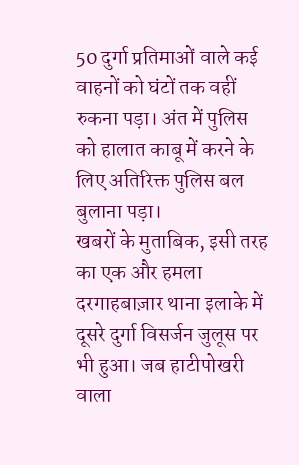50 दुर्गा प्रतिमाओं वाले कई वाहनों को घंटों तक वहीं रुकना पड़ा। अंत में पुलिस को हालात काबू में करने के लिए अतिरिक्त पुलिस बल बुलाना पड़ा।
खबरों के मुताबिक, इसी तरह का एक और हमला दरगाहबाज़ार थाना इलाके में दूसरे दुर्गा विसर्जन जुलूस पर भी हुआ। जब हाटीपोखरी वाला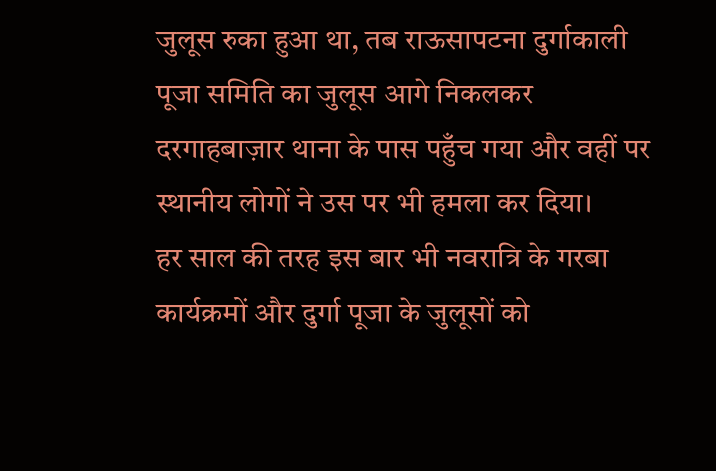जुलूस रुका हुआ था, तब राऊसापटना दुर्गाकाली पूजा समिति का जुलूस आगे निकलकर दरगाहबाज़ार थाना के पास पहुँच गया और वहीं पर स्थानीय लोगों ने उस पर भी हमला कर दिया।
हर साल की तरह इस बार भी नवरात्रि के गरबा कार्यक्रमों और दुर्गा पूजा के जुलूसों को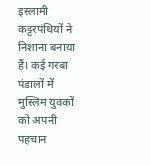इस्लामी कट्टरपंथियों ने निशाना बनाया हैं। कई गरबा पंडालों में मुस्लिम युवकों को अपनी पहचान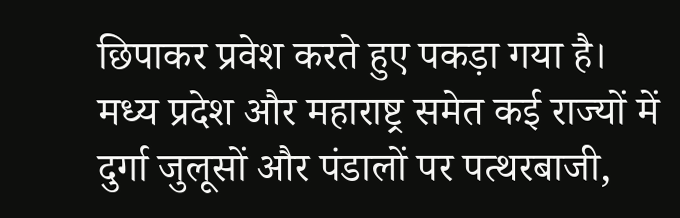छिपाकर प्रवेश करते हुए पकड़ा गया है। मध्य प्रदेश और महाराष्ट्र समेत कई राज्यों में दुर्गा जुलूसों और पंडालों पर पत्थरबाजी,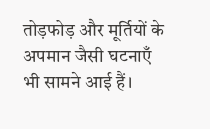तोड़फोड़ और मूर्तियों के अपमान जैसी घटनाएँ भी सामने आई हैं।